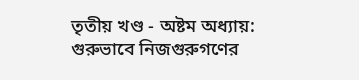তৃতীয় খণ্ড - অষ্টম অধ্যায়: গুরুভাবে নিজগুরুগণের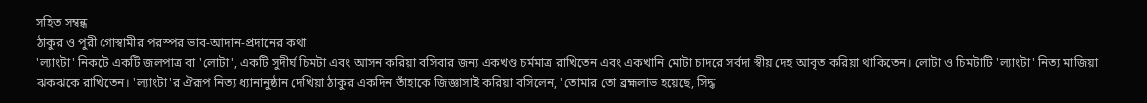সহিত সম্বন্ধ
ঠাকুর ও পুরী গোস্বামীর পরস্পর ভাব-আদান-প্রদানের কথা
'ল্যাংটা' নিকটে একটি জলপাত্র বা 'লোটা', একটি সুদীর্ঘ চিমটা এবং আসন করিয়া বসিবার জন্য একখণ্ড চর্মমাত্র রাখিতেন এবং একখানি মোটা চাদরে সর্বদা স্বীয় দেহ আবৃত করিয়া থাকিতেন। লোটা ও চিমটাটি 'ল্যাংটা' নিত্য মাজিয়া ঝকঝকে রাখিতেন। 'ল্যাংটা'র ঐরূপ নিত্য ধ্যানানুষ্ঠান দেখিয়া ঠাকুর একদিন তাঁহাকে জিজ্ঞাসাই করিয়া বসিলেন, 'তোমার তো ব্রহ্মলাভ হয়েছে, সিদ্ধ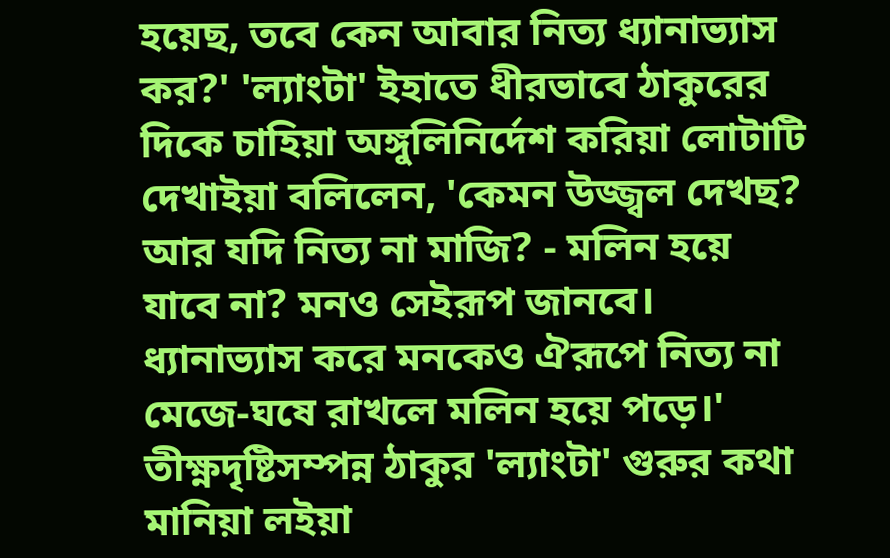হয়েছ, তবে কেন আবার নিত্য ধ্যানাভ্যাস কর?' 'ল্যাংটা' ইহাতে ধীরভাবে ঠাকুরের দিকে চাহিয়া অঙ্গুলিনির্দেশ করিয়া লোটাটি দেখাইয়া বলিলেন, 'কেমন উজ্জ্বল দেখছ? আর যদি নিত্য না মাজি? - মলিন হয়ে যাবে না? মনও সেইরূপ জানবে। ধ্যানাভ্যাস করে মনকেও ঐরূপে নিত্য না মেজে-ঘষে রাখলে মলিন হয়ে পড়ে।' তীক্ষ্ণদৃষ্টিসম্পন্ন ঠাকুর 'ল্যাংটা' গুরুর কথা মানিয়া লইয়া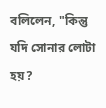বলিলেন, "কিন্তু যদি সোনার লোটা হয়?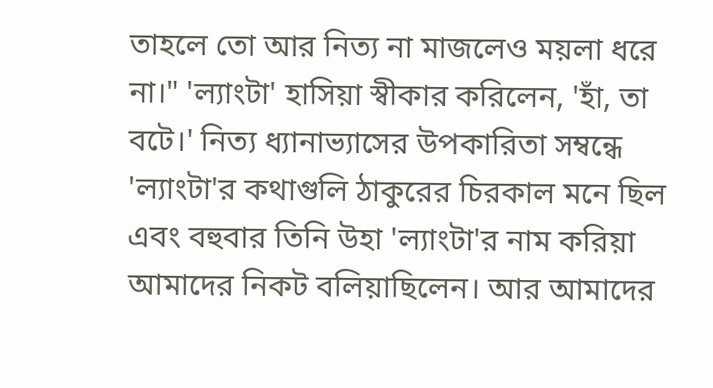তাহলে তো আর নিত্য না মাজলেও ময়লা ধরে না।" 'ল্যাংটা' হাসিয়া স্বীকার করিলেন, 'হাঁ, তা বটে।' নিত্য ধ্যানাভ্যাসের উপকারিতা সম্বন্ধে 'ল্যাংটা'র কথাগুলি ঠাকুরের চিরকাল মনে ছিল এবং বহুবার তিনি উহা 'ল্যাংটা'র নাম করিয়া আমাদের নিকট বলিয়াছিলেন। আর আমাদের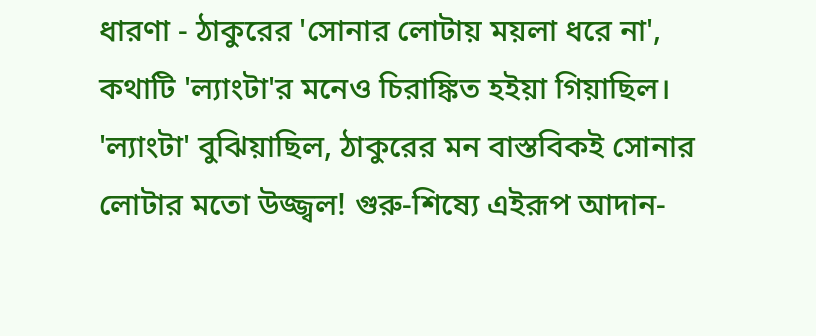ধারণা - ঠাকুরের 'সোনার লোটায় ময়লা ধরে না', কথাটি 'ল্যাংটা'র মনেও চিরাঙ্কিত হইয়া গিয়াছিল। 'ল্যাংটা' বুঝিয়াছিল, ঠাকুরের মন বাস্তবিকই সোনার লোটার মতো উজ্জ্বল! গুরু-শিষ্যে এইরূপ আদান-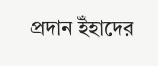প্রদান ইঁহাদের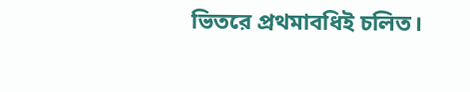ভিতরে প্রথমাবধিই চলিত।